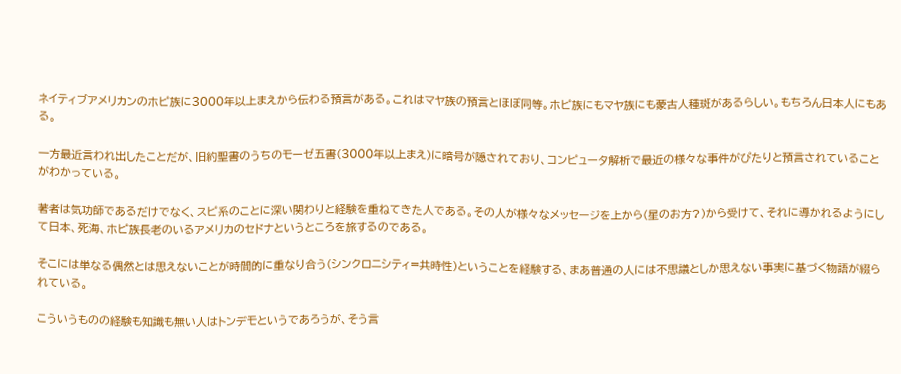ネイティブアメリカンのホピ族に3000年以上まえから伝わる預言がある。これはマヤ族の預言とほぼ同等。ホピ族にもマヤ族にも蒙古人種斑があるらしい。もちろん日本人にもある。

一方最近言われ出したことだが、旧約聖書のうちのモーゼ五書(3000年以上まえ)に暗号が隠されており、コンピュータ解析で最近の様々な事件がぴたりと預言されていることがわかっている。

著者は気功師であるだけでなく、スピ系のことに深い関わりと経験を重ねてきた人である。その人が様々なメッセージを上から(星のお方?)から受けて、それに導かれるようにして日本、死海、ホピ族長老のいるアメリカのセドナというところを旅するのである。

そこには単なる偶然とは思えないことが時間的に重なり合う(シンクロニシティ=共時性)ということを経験する、まあ普通の人には不思議としか思えない事実に基づく物語が綴られている。

こういうものの経験も知識も無い人はトンデモというであろうが、そう言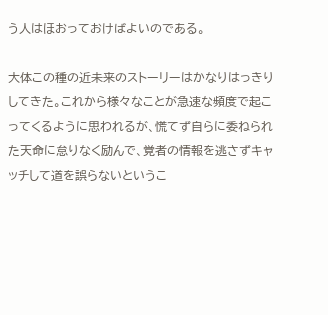う人はほおっておけばよいのである。

大体この種の近未来のストーリーはかなりはっきりしてきた。これから様々なことが急速な頻度で起こってくるように思われるが、慌てず自らに委ねられた天命に怠りなく励んで、覚者の情報を逃さずキャッチして道を誤らないというこ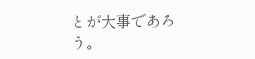とが大事であろう。